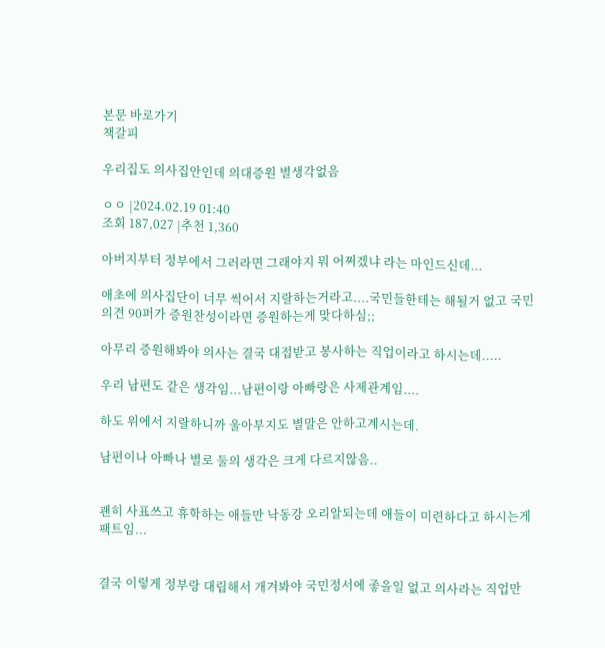본문 바로가기
책갈피

우리집도 의사집안인데 의대증원 별생각없음

ㅇㅇ |2024.02.19 01:40
조회 187,027 |추천 1,360

아버지부터 정부에서 그러라면 그래야지 뭐 어쩌겠냐 라는 마인드신데...

애초에 의사집단이 너무 썩어서 지랄하는거라고....국민들한테는 해될거 없고 국민의견 90퍼가 증원찬성이라면 증원하는게 맞다하심;;

아무리 증원해봐야 의사는 결국 대접받고 봉사하는 직업이라고 하시는데.....

우리 남편도 같은 생각임...남편이랑 아빠랑은 사제관계임....

하도 위에서 지랄하니까 울아부지도 별말은 안하고계시는데.

남편이나 아빠나 별로 둘의 생각은 크게 다르지않음..


괜히 사표쓰고 휴학하는 애들만 낙동강 오리알되는데 애들이 미련하다고 하시는게 팩트임...


결국 이렇게 정부랑 대립해서 개겨봐야 국민정서에 좋을일 없고 의사라는 직업만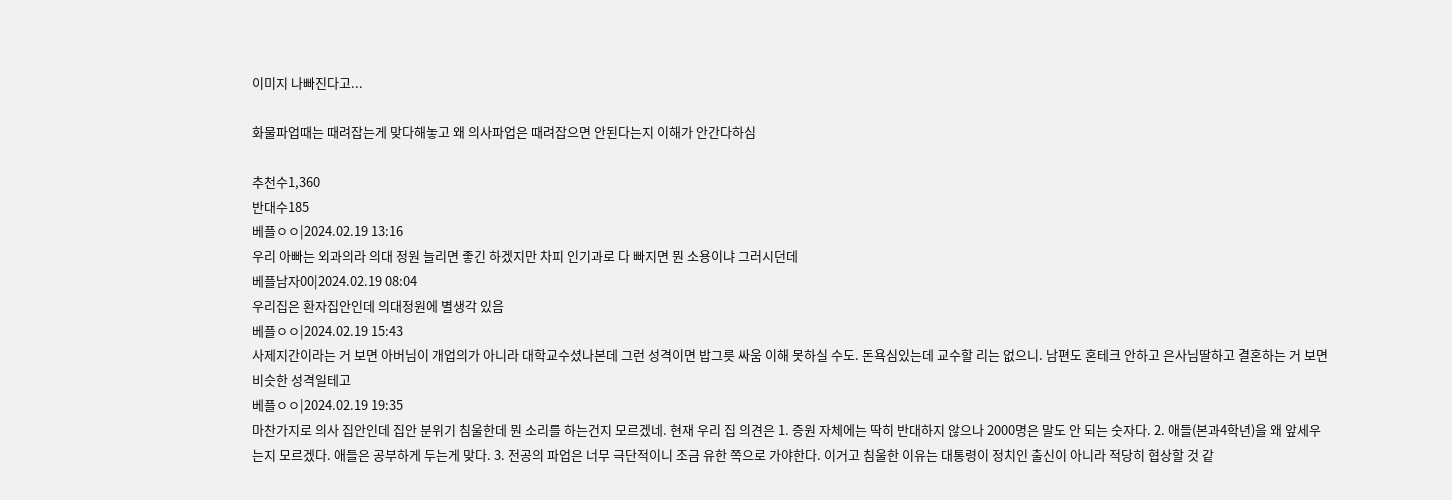이미지 나빠진다고...

화물파업때는 때려잡는게 맞다해놓고 왜 의사파업은 때려잡으면 안된다는지 이해가 안간다하심

추천수1,360
반대수185
베플ㅇㅇ|2024.02.19 13:16
우리 아빠는 외과의라 의대 정원 늘리면 좋긴 하겠지만 차피 인기과로 다 빠지면 뭔 소용이냐 그러시던데
베플남자00|2024.02.19 08:04
우리집은 환자집안인데 의대정원에 별생각 있음
베플ㅇㅇ|2024.02.19 15:43
사제지간이라는 거 보면 아버님이 개업의가 아니라 대학교수셨나본데 그런 성격이면 밥그릇 싸움 이해 못하실 수도. 돈욕심있는데 교수할 리는 없으니. 남편도 혼테크 안하고 은사님딸하고 결혼하는 거 보면 비슷한 성격일테고
베플ㅇㅇ|2024.02.19 19:35
마찬가지로 의사 집안인데 집안 분위기 침울한데 뭔 소리를 하는건지 모르겠네. 현재 우리 집 의견은 1. 증원 자체에는 딱히 반대하지 않으나 2000명은 말도 안 되는 숫자다. 2. 애들(본과4학년)을 왜 앞세우는지 모르겠다. 애들은 공부하게 두는게 맞다. 3. 전공의 파업은 너무 극단적이니 조금 유한 쪽으로 가야한다. 이거고 침울한 이유는 대통령이 정치인 출신이 아니라 적당히 협상할 것 같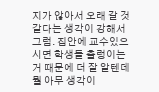지가 않아서 오래 갈 것 같다는 생각이 강해서 그럼. 집안에 교수있으시면 학생들 출렁이는거 때문에 더 잘 알텐데 뭘 아무 생각이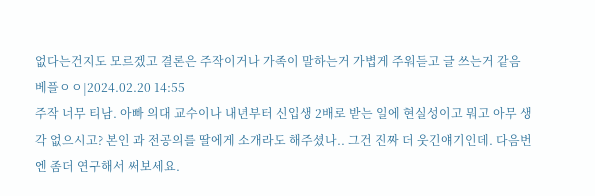없다는건지도 모르겠고 결론은 주작이거나 가족이 말하는거 가볍게 주워듣고 글 쓰는거 같음
베플ㅇㅇ|2024.02.20 14:55
주작 너무 티남. 아빠 의대 교수이나 내년부터 신입생 2배로 받는 일에 현실성이고 뭐고 아무 생각 없으시고? 본인 과 전공의를 딸에게 소개라도 해주셨나.. 그건 진짜 더 웃긴얘기인데. 다음번엔 좀더 연구해서 써보세요.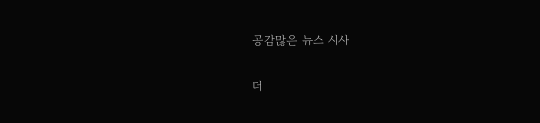공감많은 뉴스 시사

더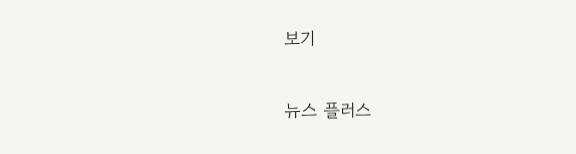보기

뉴스 플러스